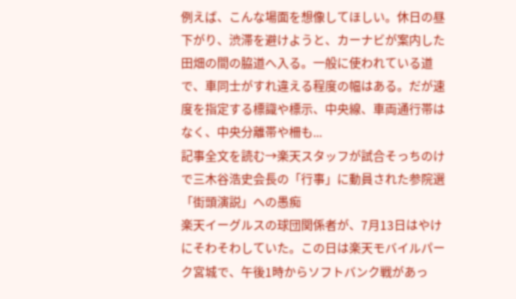例えば、こんな場面を想像してほしい。休日の昼下がり、渋滞を避けようと、カーナビが案内した田畑の間の脇道へ入る。一般に使われている道で、車同士がすれ違える程度の幅はある。だが速度を指定する標識や標示、中央線、車両通行帯はなく、中央分離帯や柵も...
記事全文を読む→楽天スタッフが試合そっちのけで三木谷浩史会長の「行事」に動員された参院選「街頭演説」への愚痴
楽天イーグルスの球団関係者が、7月13日はやけにそわそわしていた。この日は楽天モバイルパーク宮城で、午後1時からソフトバンク戦があっ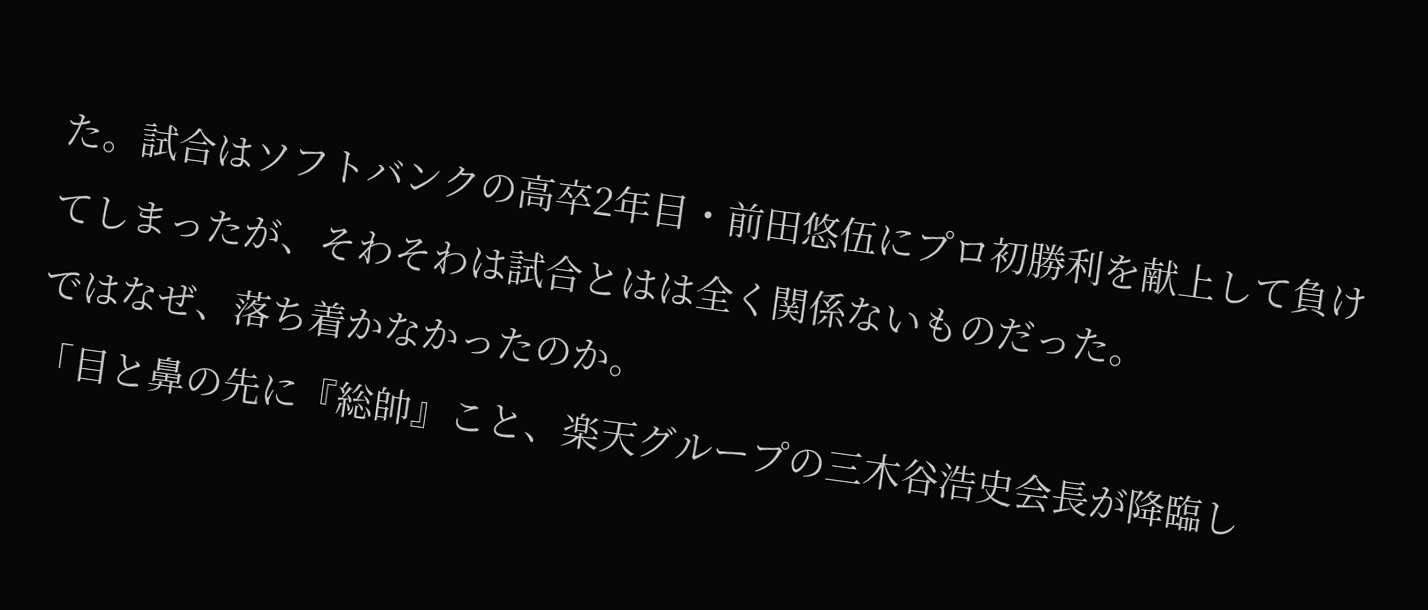た。試合はソフトバンクの高卒2年目・前田悠伍にプロ初勝利を献上して負けてしまったが、そわそわは試合とはは全く関係ないものだった。
ではなぜ、落ち着かなかったのか。
「目と鼻の先に『総帥』こと、楽天グループの三木谷浩史会長が降臨し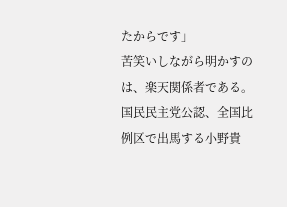たからです」
苦笑いしながら明かすのは、楽天関係者である。
国民民主党公認、全国比例区で出馬する小野貴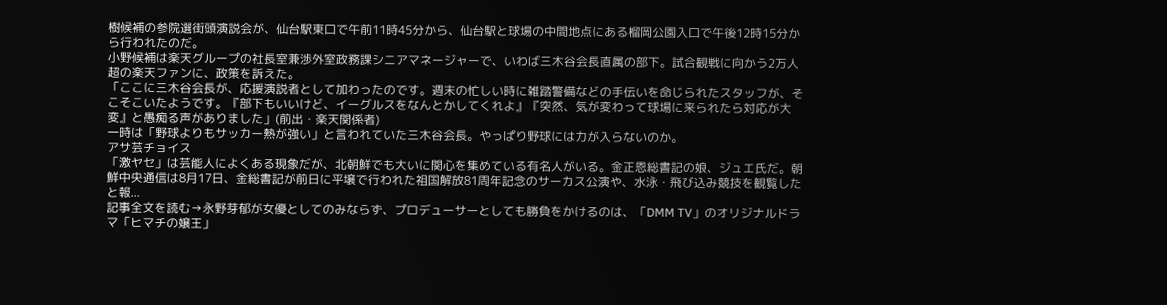樹候補の参院選街頭演説会が、仙台駅東口で午前11時45分から、仙台駅と球場の中間地点にある榴岡公園入口で午後12時15分から行われたのだ。
小野候補は楽天グループの社長室兼渉外室政務課シニアマネージャーで、いわば三木谷会長直属の部下。試合観戦に向かう2万人超の楽天ファンに、政策を訴えた。
「ここに三木谷会長が、応援演説者として加わったのです。週末の忙しい時に雑踏警備などの手伝いを命じられたスタッフが、そこそこいたようです。『部下もいいけど、イーグルスをなんとかしてくれよ』『突然、気が変わって球場に来られたら対応が大変』と愚痴る声がありました」(前出・楽天関係者)
一時は「野球よりもサッカー熱が強い」と言われていた三木谷会長。やっぱり野球には力が入らないのか。
アサ芸チョイス
「激ヤセ」は芸能人によくある現象だが、北朝鮮でも大いに関心を集めている有名人がいる。金正恩総書記の娘、ジュエ氏だ。朝鮮中央通信は8月17日、金総書記が前日に平壌で行われた祖国解放81周年記念のサーカス公演や、水泳・飛び込み競技を観覧したと報...
記事全文を読む→永野芽郁が女優としてのみならず、プロデューサーとしても勝負をかけるのは、「DMM TV」のオリジナルドラマ「ヒマチの嬢王」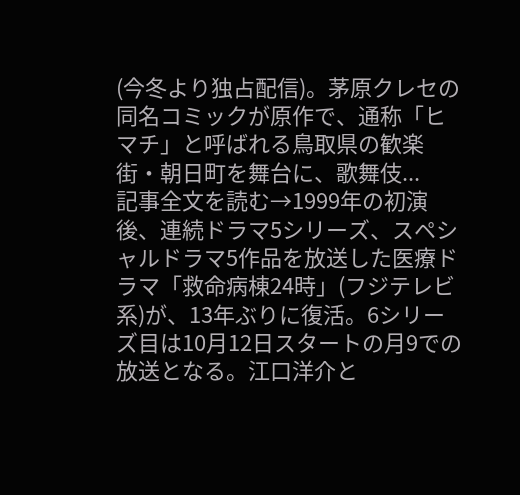(今冬より独占配信)。茅原クレセの同名コミックが原作で、通称「ヒマチ」と呼ばれる鳥取県の歓楽街・朝日町を舞台に、歌舞伎...
記事全文を読む→1999年の初演後、連続ドラマ5シリーズ、スペシャルドラマ5作品を放送した医療ドラマ「救命病棟24時」(フジテレビ系)が、13年ぶりに復活。6シリーズ目は10月12日スタートの月9での放送となる。江口洋介と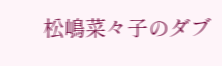松嶋菜々子のダブ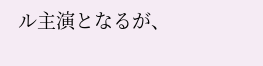ル主演となるが、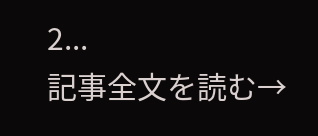2...
記事全文を読む→